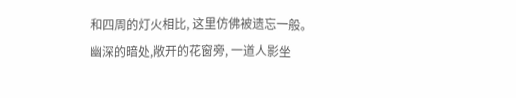和四周的灯火相比, 这里仿佛被遗忘一般。
幽深的暗处,敞开的花窗旁, 一道人影坐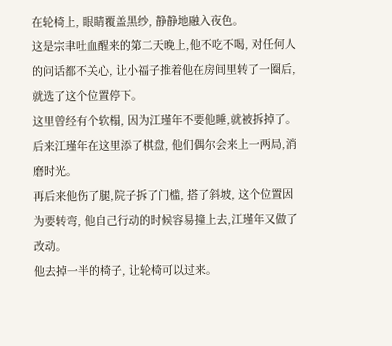在轮椅上, 眼睛覆盖黑纱, 静静地融入夜色。
这是宗聿吐血醒来的第二天晚上,他不吃不喝, 对任何人的问话都不关心, 让小福子推着他在房间里转了一圈后, 就选了这个位置停下。
这里曾经有个软榻, 因为江瑾年不要他睡,就被拆掉了。
后来江瑾年在这里添了棋盘, 他们偶尔会来上一两局,消磨时光。
再后来他伤了腿,院子拆了门槛, 搭了斜坡, 这个位置因为要转弯, 他自己行动的时候容易撞上去,江瑾年又做了改动。
他去掉一半的椅子, 让轮椅可以过来。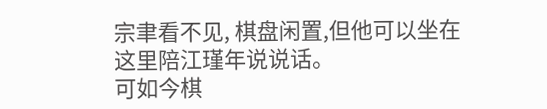宗聿看不见, 棋盘闲置,但他可以坐在这里陪江瑾年说说话。
可如今棋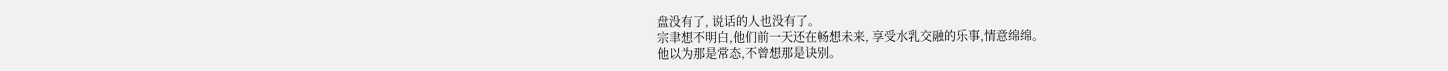盘没有了, 说话的人也没有了。
宗聿想不明白,他们前一天还在畅想未来, 享受水乳交融的乐事,情意绵绵。
他以为那是常态,不曾想那是诀别。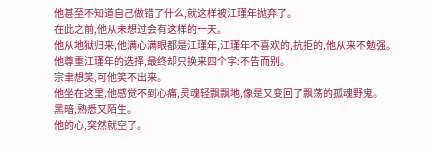他甚至不知道自己做错了什么,就这样被江瑾年抛弃了。
在此之前,他从未想过会有这样的一天。
他从地狱归来,他满心满眼都是江瑾年,江瑾年不喜欢的,抗拒的,他从来不勉强。
他尊重江瑾年的选择,最终却只换来四个字:不告而别。
宗聿想笑,可他笑不出来。
他坐在这里,他感觉不到心痛,灵魂轻飘飘地,像是又变回了飘荡的孤魂野鬼。
黑暗,熟悉又陌生。
他的心,突然就空了。